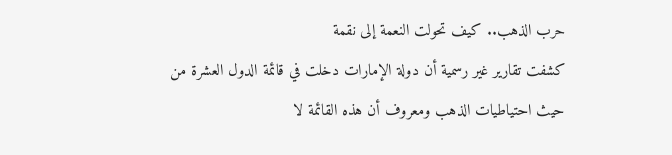حرب الذهب.. كيف تحولت النعمة إلى نقمة
كشفت تقارير غير رسمية أن دولة الإمارات دخلت في قائمة الدول العشرة من حيث احتياطيات الذهب ومعروف أن هذه القائمة لا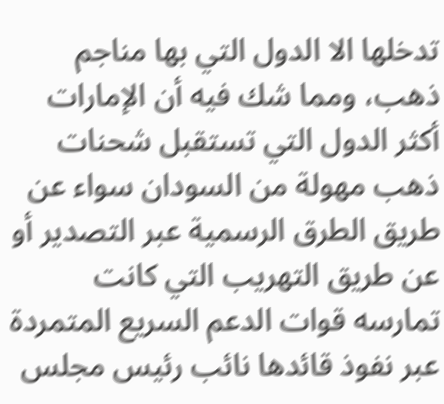تدخلها الا الدول التي بها مناجم ذهب، ومما شك فيه أن الإمارات أكثر الدول التي تستقبل شحنات ذهب مهولة من السودان سواء عن طريق الطرق الرسمية عبر التصدير أو عن طريق التهريب التي كانت تمارسه قوات الدعم السريع المتمردة عبر نفوذ قائدها نائب رئيس مجلس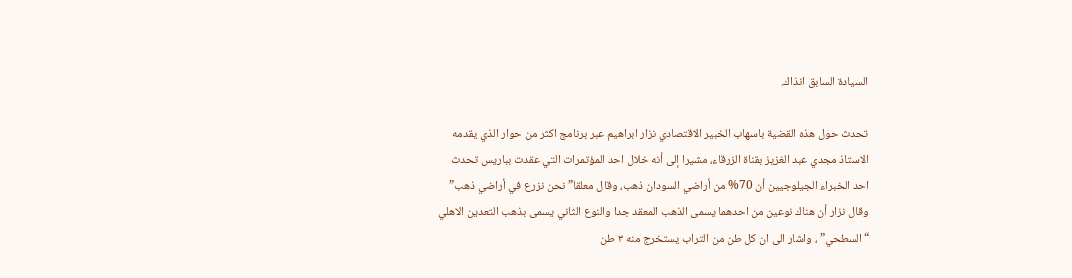السيادة السابق انذاك.

تحدث حول هذه القضية باسهاب الخبير الاقتصادي نزار ابراهيم عبر برنامج اكثر من حوار الذي يقدمه الاستاذ مجدي عبد الغزيز بقناة الزرقاء، مشيرا إلى أنه خلال احد المؤتمرات التي عقدت بباريس تحدث احد الخبراء الجيلوجيين أن 70% من أراضي السودان ذهب، وقال معلقا” نحن نزرع في أراضي ذهب”
وقال نزار أن هناك نوعين من احدهما يسمى الذهب المعقد جدا والنوع الثاني يسمى بذهب التعدين الاهلي “السطحي” ، واشار الى ان كل طن من التراب يستخرج منه ٣ طن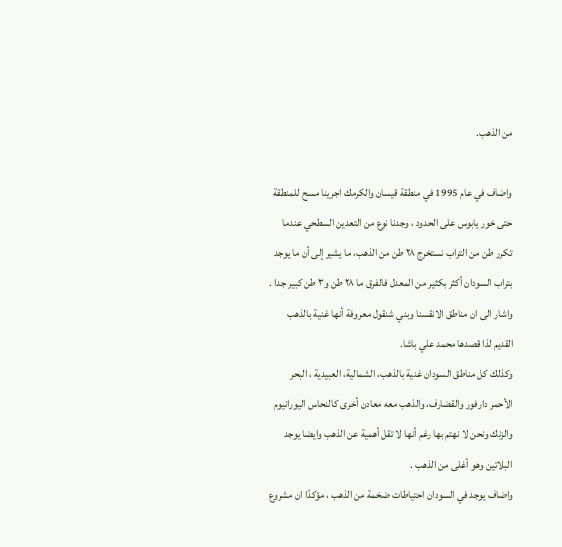من الذهب.

واضاف في عام 1995 في منطقة قيسان والكرمك اجرينا مسح للمنطقة حتى خور يابوس على الحدود ، وجدنا نوع من التعدين السطحي عندما تكرر طن من التراب نستخرج ٢٨ طن من الذهب، ما يشير إلى أن ما يوجد بتراب السودان أكثر بكثير من المعدل فالفرق ما ٢٨ طن و٣ طن كبير جدا .
واشار الى ان مناطق الانقسنا وبني شنقول معروفة أنها غنية بالذهب القديم لذا قصدها محمد علي باشا.
وكذلك كل مناطق السودان غنية بالذهب، الشمالية، العبيدية ، البحر الأحمر دارفور والقضارف، والذهب معه معادن أخرى كالنحاس اليورانيوم والزنك ونحن لا نهتم بها رغم أنها لا تقل أهمية عن الذهب وايضا يوجد البلاتين وهو أغلى من الذهب .
واضاف يوجد في السودان احتياطات ضخمة من الذهب ، مؤكدًا ان مشروع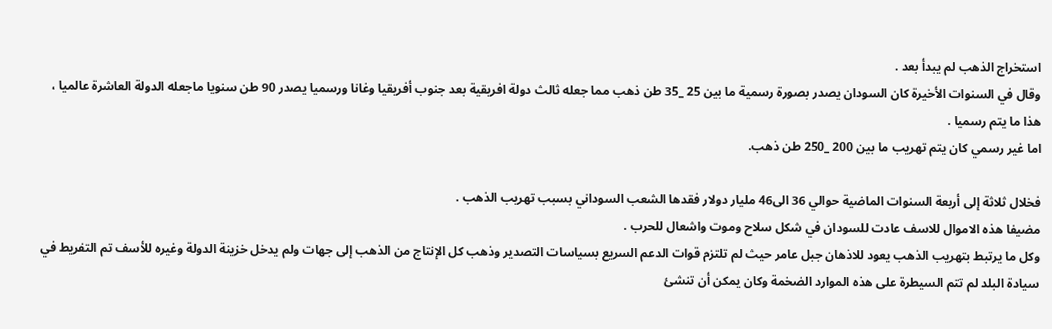استخراج الذهب لم يبدأ بعد .
وقال في السنوات الأخيرة كان السودان يصدر بصورة رسمية ما بين 25 _35 طن ذهب مما جعله ثالث دولة افريقية بعد جنوب أفريقيا وغانا ورسميا يصدر 90 طن سنويا ماجعله الدولة العاشرة عالميا ، هذا ما يتم رسميا .
اما غير رسمي كان يتم تهريب ما بين 200 _250 طن ذهب.

فخلال ثلاثة إلى أربعة السنوات الماضية حوالي 36 الى46 مليار دولار فقدها الشعب السوداني بسبب تهريب الذهب .
مضيفا هذه الاموال للاسف عادت للسودان في شكل سلاح وموت واشعال للحرب .
وكل ما يرتبط بتهريب الذهب يعود للاذهان جبل عامر حيث لم تلتزم قوات الدعم السريع بسياسات التصدير وذهب كل الإنتاج من الذهب إلى جهات ولم يدخل خزينة الدولة وغيره للأسف تم التفريط في سيادة البلد لم تتم السيطرة على هذه الموارد الضخمة وكان يمكن أن تنشئ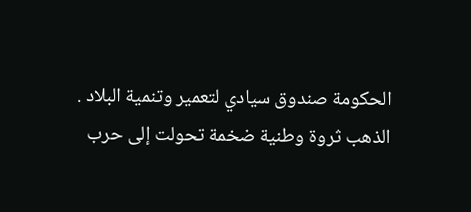الحكومة صندوق سيادي لتعمير وتنمية البلاد .
الذهب ثروة وطنية ضخمة تحولت إلى حرب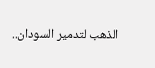الذهب لتدمير السودان..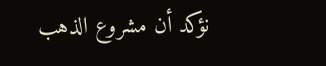نؤكد أن مشروع الذهب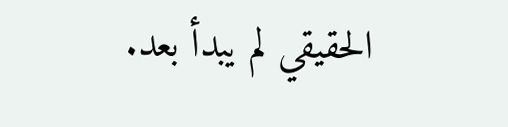الحقيقي لم يبدأ بعد.